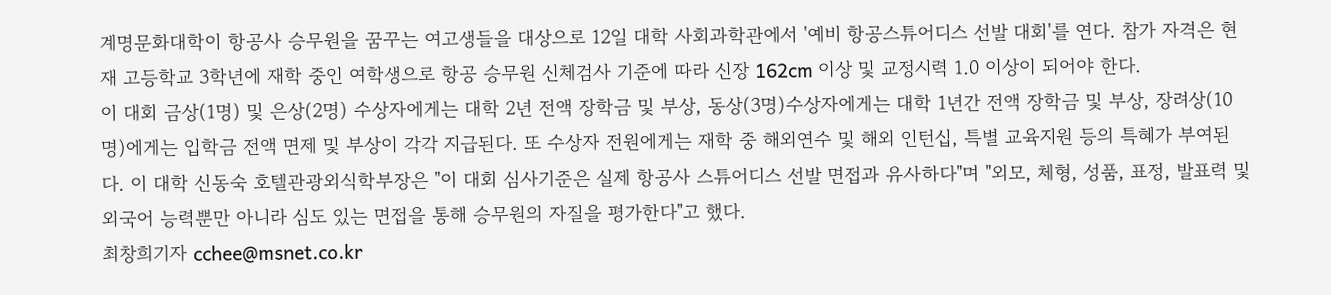계명문화대학이 항공사 승무원을 꿈꾸는 여고생들을 대상으로 12일 대학 사회과학관에서 '예비 항공스튜어디스 선발 대회'를 연다. 참가 자격은 현재 고등학교 3학년에 재학 중인 여학생으로 항공 승무원 신체검사 기준에 따라 신장 162cm 이상 및 교정시력 1.0 이상이 되어야 한다.
이 대회 금상(1명) 및 은상(2명) 수상자에게는 대학 2년 전액 장학금 및 부상, 동상(3명)수상자에게는 대학 1년간 전액 장학금 및 부상, 장려상(10명)에게는 입학금 전액 면제 및 부상이 각각 지급된다. 또 수상자 전원에게는 재학 중 해외연수 및 해외 인턴십, 특별 교육지원 등의 특혜가 부여된다. 이 대학 신동숙 호텔관광외식학부장은 "이 대회 심사기준은 실제 항공사 스튜어디스 선발 면접과 유사하다"며 "외모, 체형, 성품, 표정, 발표력 및 외국어 능력뿐만 아니라 심도 있는 면접을 통해 승무원의 자질을 평가한다"고 했다.
최창희기자 cchee@msnet.co.kr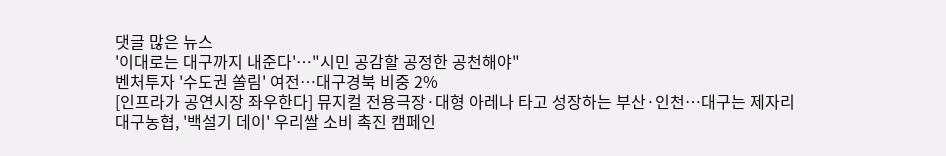댓글 많은 뉴스
'이대로는 대구까지 내준다'…"시민 공감할 공정한 공천해야"
벤처투자 '수도권 쏠림' 여전…대구경북 비중 2%
[인프라가 공연시장 좌우한다] 뮤지컬 전용극장·대형 아레나 타고 성장하는 부산·인천…대구는 제자리
대구농협, '백설기 데이' 우리쌀 소비 촉진 캠페인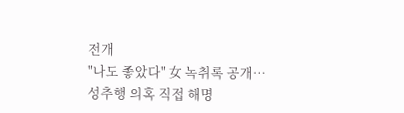전개
"나도 좋았다" 女 녹취록 공개…성추행 의혹 직접 해명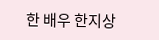한 배우 한지상